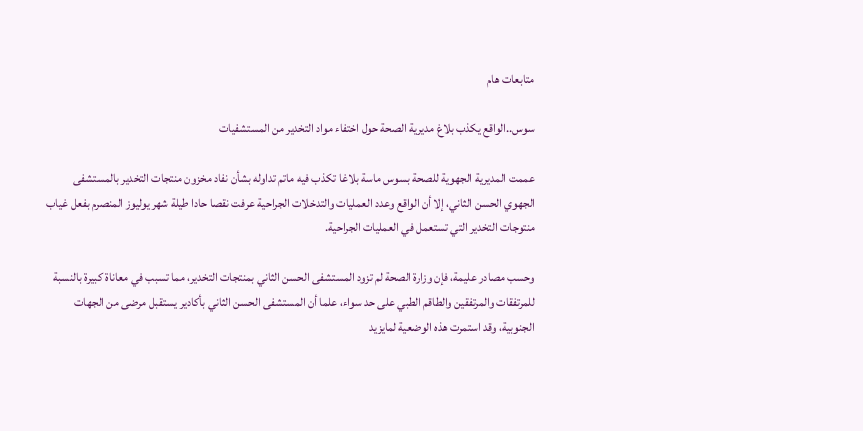متابعات هام

سوس..الواقع يكذب بلاغ مديرية الصحة حول اختفاء مواد التخدير من المستشفيات

عممت المديرية الجهوية للصحة بسوس ماسة بلاغا تكذب فيه ماتم تداوله بشأن نفاد مخزون منتجات التخدير بالمستشفى الجهوي الحسن الثاني، إلا أن الواقع وعدد العمليات والتدخلات الجراحية عرفت نقصا حادا طيلة شهر يوليوز المنصرم بفعل غياب منتوجات التخدير التي تستعمل في العمليات الجراحية.

وحسب مصادر عليمة، فإن وزارة الصحة لم تزود المستشفى الحسن الثاني بمنتجات التخدير، مما تسبب في معاناة كبيرة بالنسبة للمرتفقات والمرتفقين والطاقم الطبي على حد سواء، علما أن المستشفى الحسن الثاني بأكادير يستقبل مرضى من الجهات الجنوبية، وقد استمرت هذه الوضعية لمايزيد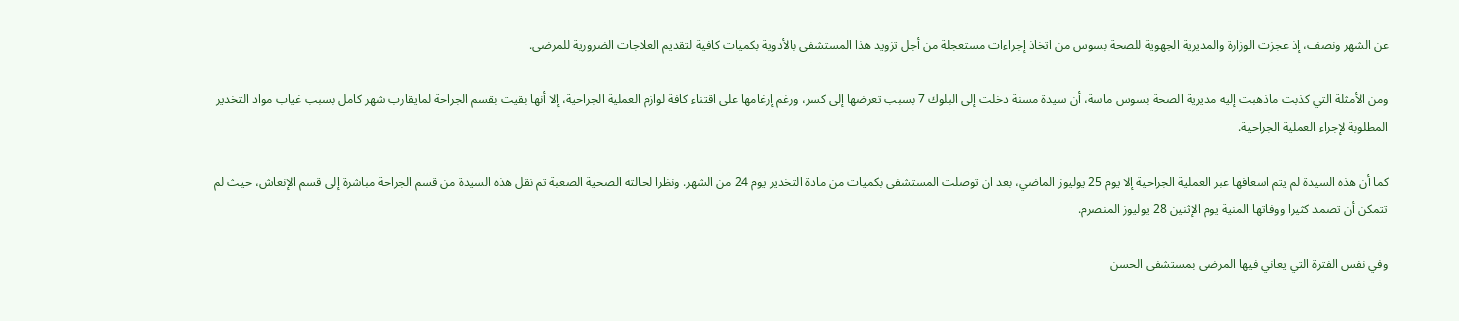عن الشهر ونصف، إذ عجزت الوزارة والمديرية الجهوية للصحة بسوس من اتخاذ إجراءات مستعجلة من أجل تزويد هذا المستشفى بالأدوية بكميات كافية لتقديم العلاجات الضرورية للمرضى.

ومن الأمثلة التي كذبت ماذهبت إليه مديرية الصحة بسوس ماسة، أن سيدة مسنة دخلت إلى البلوك 7 بسبب تعرضها إلى كسر، ورغم إرغامها على اقتناء كافة لوازم العملية الجراحية، إلا أنها بقيت بقسم الجراحة لمايقارب شهر كامل بسبب غياب مواد التخدير المطلوبة لإجراء العملية الجراحية.

كما أن هذه السيدة لم يتم اسعافها عبر العملية الجراحية إلا يوم 25 يوليوز الماضي، بعد ان توصلت المستشفى بكميات من مادة التخدير يوم 24 من الشهر. ونظرا لحالته الصحية الصعبة تم نقل هذه السيدة من قسم الجراحة مباشرة إلى قسم الإنعاش، حيث لم تتمكن أن تصمد كثيرا ووفاتها المنية يوم الإثنين 28 يوليوز المنصرم.

وفي نفس الفترة التي يعاني فيها المرضى بمستشفى الحسن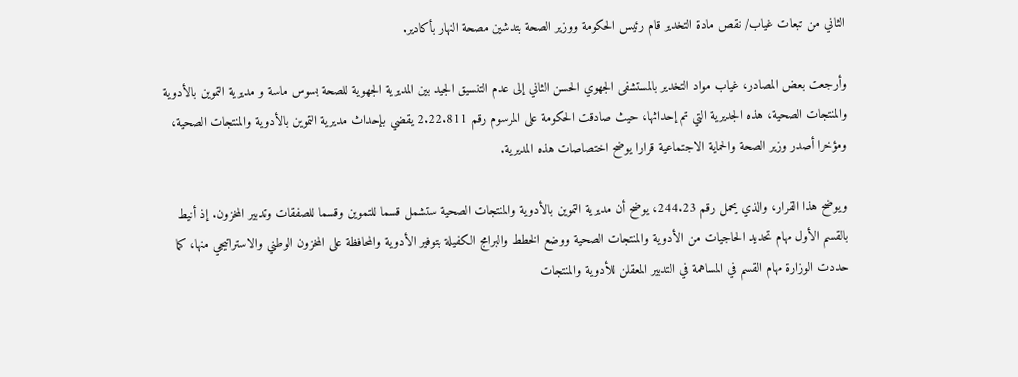الثاني من تبعات غياب/ نقص مادة التخدير قام رئيس الحكومة ووزير الصحة بتدشين مصحة النهار بأكادير.

وأرجعت بعض المصادر، غياب مواد التخدير بالمستشفى الجهوي الحسن الثاني إلى عدم التنسيق الجيد بين المديرية الجهوية للصحة بسوس ماسة و مديرية التموين بالأدوية والمنتجات الصحية، هذه الجديرية التي تم إحداثها، حيث صادقت الحكومة على المرسوم رقم 2.22.811 يقضي بإحداث مديرية التموين بالأدوية والمنتجات الصحية، ومؤخرا أصدر وزير الصحة والحماية الاجتماعية قرارا يوضح اختصاصات هذه المديرية.

ويوضح هذا القرار، والذي يحمل رقم 244.23، يوضح أن مديرية التموين بالأدوية والمنتجات الصحية ستشمل قسما للتموين وقسما للصفقات وتدبير المخزون. إذ أنيط بالقسم الأول مهام تحديد الحاجيات من الأدوية والمنتجات الصحية ووضع الخطط والبرامج الكفيلة بتوفير الأدوية والمحافظة على المخزون الوطني والاستراتيجي منها، كما حددت الوزارة مهام القسم في المساهمة في التدبير المعقلن للأدوية والمنتجات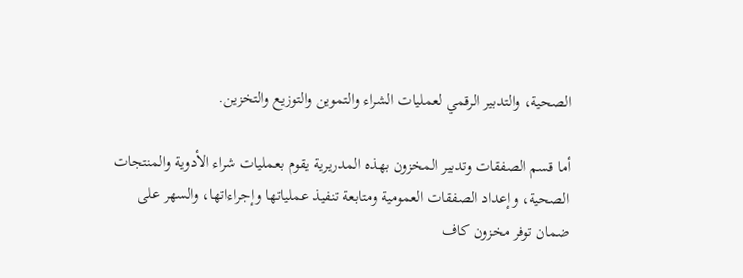الصحية، والتدبير الرقمي لعمليات الشراء والتموين والتوزيع والتخزين.

أما قسم الصفقات وتدبير المخزون بهذه المدريرية يقوم بعمليات شراء الأدوية والمنتجات الصحية، وإعداد الصفقات العمومية ومتابعة تنفيذ عملياتها وإجراءاتها، والسهر على ضمان توفر مخزون كاف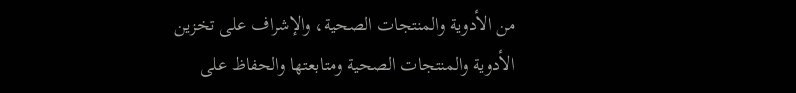من الأدوية والمنتجات الصحية، والإشراف على تخزين الأدوية والمنتجات الصحية ومتابعتها والحفاظ على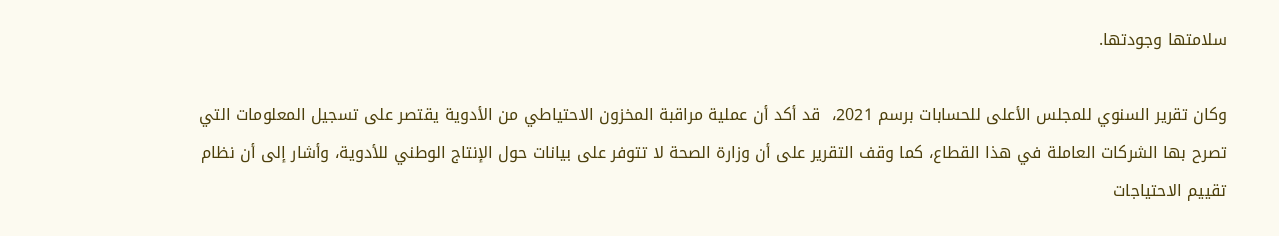سلامتها وجودتها.

وكان تقرير السنوي للمجلس الأعلى للحسابات برسم 2021،  قد أكد أن عملية مراقبة المخزون الاحتياطي من الأدوية يقتصر على تسجيل المعلومات التي تصرح بها الشركات العاملة في هذا القطاع، كما وقف التقرير على أن وزارة الصحة لا تتوفر على بيانات حول الإنتاج الوطني للأدوية، وأشار إلى أن نظام تقييم الاحتياجات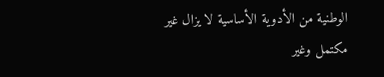الوطنية من الأدوية الأساسية لا يزال غير مكتمل وغير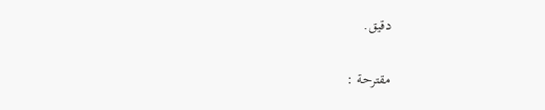دقيق.

مقترحة :